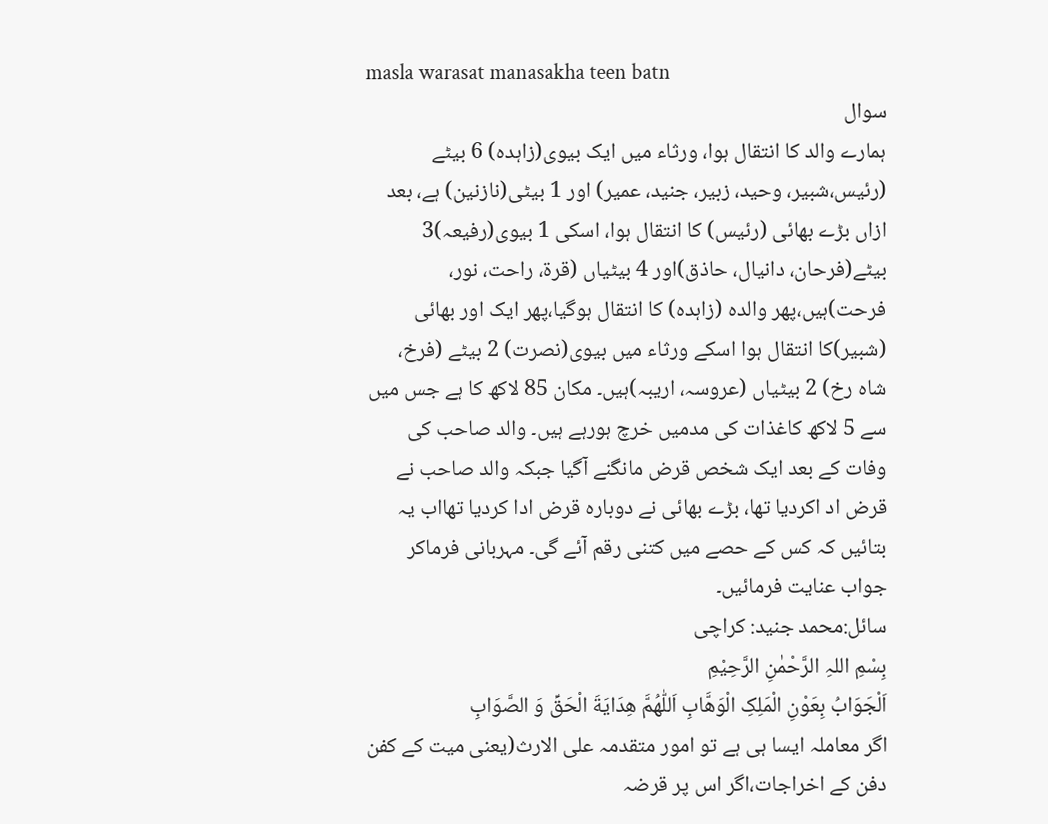masla warasat manasakha teen batn
سوال
ہمارے والد کا انتقال ہوا، ورثاء میں ایک بیوی(زاہدہ) 6 بیٹے (رئیس،شبیر، وحید، زبیر، جنید، عمیر) اور 1 بیٹی(نازنین) ہے، بعد ازاں بڑے بھائی (رئیس) کا انتقال ہوا، اسکی 1 بیوی(رفیعہ)3 بیٹے(فرحان، دانیال، حاذق)اور 4 بیٹیاں (قرۃ، راحت، نور، فرحت)ہیں،پھر والدہ (زاہدہ) کا انتقال ہوگیا،پھر ایک اور بھائی (شبیر)کا انتقال ہوا اسکے ورثاء میں بیوی(نصرت) 2 بیٹے (فرخ، شاہ رخ) 2 بیٹیاں (عروسہ، اریبہ)ہیں۔ مکان 85 لاکھ کا ہے جس میں سے 5 لاکھ کاغذات کی مدمیں خرچ ہورہے ہیں۔ والد صاحب کی وفات کے بعد ایک شخص قرض مانگنے آگیا جبکہ والد صاحب نے قرض اد اکردیا تھا، بڑے بھائی نے دوبارہ قرض ادا کردیا تھااب یہ بتائیں کہ کس کے حصے میں کتنی رقم آئے گی۔ مہربانی فرماکر جواب عنایت فرمائیں۔
سائل:محمد جنید: کراچی
بِسْمِ اللہِ الرَّحْمٰنِ الرَّحِيْمِ
اَلْجَوَابُ بِعَوْنِ الْمَلِکِ الْوَھَّابِ اَللّٰھُمَّ ھِدَايَةَ الْحَقِّ وَ الصَّوَابِ
اگر معاملہ ایسا ہی ہے تو امور متقدمہ علی الارث(یعنی میت کے کفن دفن کے اخراجات،اگر اس پر قرضہ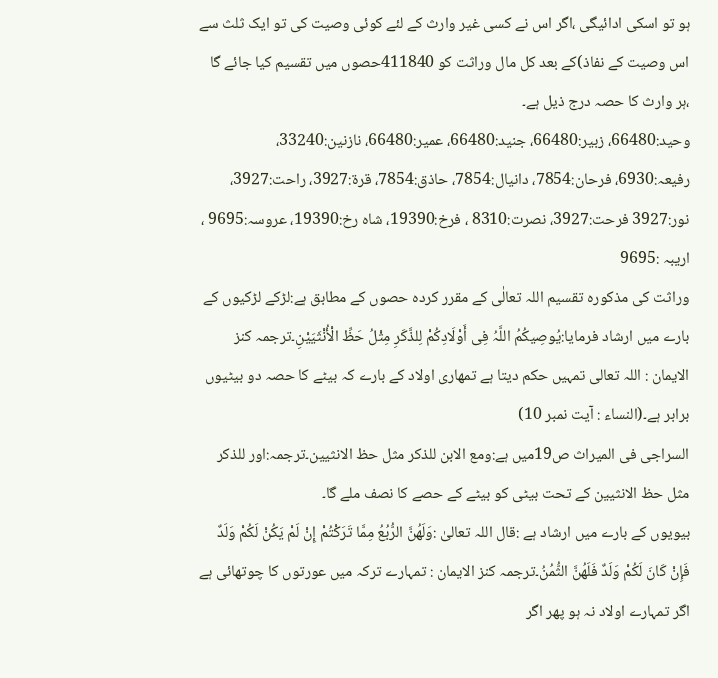ہو تو اسکی ادائیگی ،اگر اس نے کسی غیر وارث کے لئے کوئی وصیت کی تو ایک ثلث سے اس وصیت کے نفاذ)کے بعد کل مال وراثت کو 411840حصوں میں تقسیم کیا جائے گا ،ہر وارث کا حصہ درج ذیل ہے۔
وحید:66480، زبیر:66480، جنید:66480، عمیر:66480، نازنین:33240، رفیعہ:6930، فرحان:7854، دانیال:7854، حاذق:7854، قرۃ:3927، راحت:3927، نور:3927 فرحت:3927، نصرت:8310 ، فرخ:19390، شاہ رخ:19390، عروسہ:9695 ، اریبہ :9695
وراثت کی مذکورہ تقسیم اللہ تعالٰی کے مقرر کردہ حصوں کے مطابق ہے:لڑکے لڑکیوں کے بارے میں ارشاد فرمایا:یُوصِیکُمُ اللَّہُ فِی أَوْلَادِکُمْ لِلذَّکَرِ مِثْلُ حَظِّ الْأُنْثَیَیْنِ۔ترجمہ کنز الایمان : اللہ تعالی تمہیں حکم دیتا ہے تمھاری اولاد کے بارے کہ بیٹے کا حصہ دو بیٹیوں برابر ہے۔(النساء : آیت نمبر 10)
السراجی فی المیراث ص19میں ہے:ومع الابن للذکر مثل حظ الانثیین۔ترجمہ:اور للذکر مثل حظ الانثیین کے تحت بیٹی کو بیٹے کے حصے کا نصف ملے گا۔
بیویوں کے بارے میں ارشاد ہے :قال اللہ تعالیٰ :وَلَهُنَّ الرُّبُعُ مِمَّا تَرَكْتُمْ إِنْ لَمْ يَكُنْ لَكُمْ وَلَدٌ فَإِنْ كَانَ لَكُمْ وَلَدٌ فَلَهُنَّ الثُّمُنُ۔ترجمہ کنز الایمان : تمہارے ترکہ میں عورتوں کا چوتھائی ہے اگر تمہارے اولاد نہ ہو پھر اگر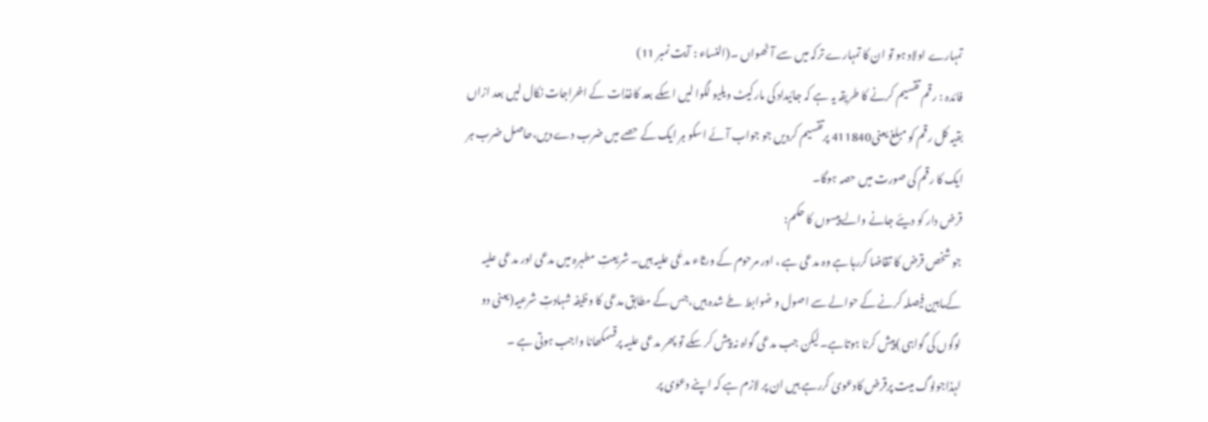تمہارے اولاد ہو تو ان کا تمہارے ترکہ میں سے آٹھواں ۔(النساء : آیت نمبر 11)
فائدہ : رقم تقسیم کرنے کا طریقہ یہ ہے کہ جائیداد کی مارکیٹ ویلیو لگوا لیں اسکے بعد کاغذات کے اخراجات نکال لیں بعد ازاں بقیہ کل رقم کو مبلغ یعنی411840 پرتقسیم کردیں جو جواب آئے اسکو ہر ایک کے حصے میں ضرب دے دیں،حاصل ضرب ہر ایک کا رقم کی صورت میں حصہ ہوگا۔
قرض دار کو دیئے جانے والے پیسوں کا حکم:
جو شخص قرض کا تقاضا کررہا ہے وہ مدعی ہے ، اور مرحوم کے ورثاء مدعٰی علیہ ہیں۔ شریعتِ مطہرہ میں مدعی اور مدعی علیہ کےمابین فیصلہ کرنے کے حوالے سے اصول و ضوابط طے شدہ ہیں،جس کے مطابق مدعی کا وظیفہ شہادتِ شرعیہ(یعنی دو لوگوں کی گواہی )پیش کرنا ہوتاہے۔لیکن جب مدعی گواہ نہ پیش کر سکے تو پھر مدعی علیہ پرقسمکھانا واجب ہوتی ہے ۔
لہذاجولوگ میت پرقرض کادعویٰ کررہے ہیں ان پر لازم ہے کہ اپنے دعوٰی پر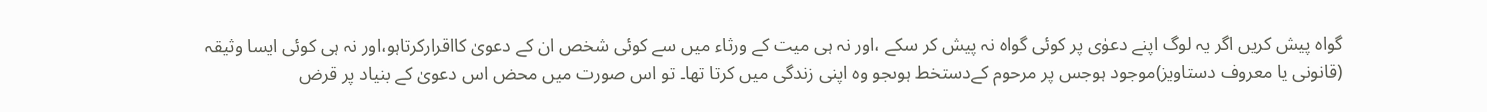گواہ پیش کریں اگر یہ لوگ اپنے دعوٰی پر کوئی گواہ نہ پیش کر سکے ،اور نہ ہی میت کے ورثاء میں سے کوئی شخص ان کے دعویٰ کااقرارکرتاہو،اور نہ ہی کوئی ایسا وثیقہ (قانونی یا معروف دستاویز)موجود ہوجس پر مرحوم کےدستخط ہوںجو وہ اپنی زندگی میں کرتا تھا۔ تو اس صورت میں محض اس دعویٰ کے بنیاد پر قرض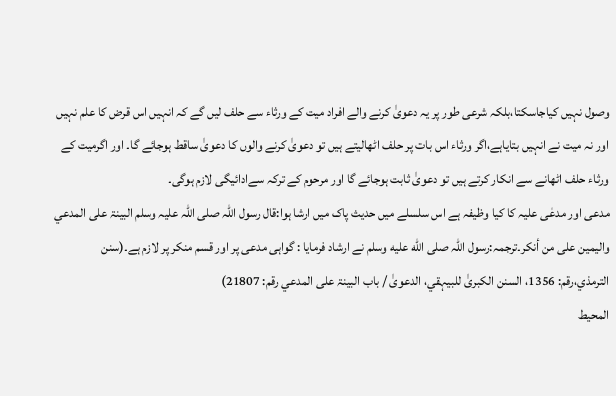وصول نہیں کیاجاسکتا،بلکہ شرعی طور پر یہ دعویٰ کرنے والے افراد میت کے ورثاء سے حلف لیں گے کہ انہیں اس قرض کا علم نہیں اور نہ میت نے انہیں بتایاہے،اگر ورثاء اس بات پر حلف اٹھالیتے ہیں تو دعویٰ کرنے والوں کا دعویٰ ساقط ہوجائے گا۔ اور اگرمیت کے ورثاء حلف اٹھانے سے انکار کرتے ہیں تو دعویٰ ثابت ہوجائے گا اور مرحوم کے ترکہ سےادائیگی لازم ہوگی۔
مدعی اور مدعٰی علیہ کا کیا وظیفہ ہے اس سلسلے میں حدیث پاک میں ارشا ہوا:قال رسول اللّٰہ صلی اللّٰہ علیہ وسلم البینۃ علی المدعي والیمین علی من أنکر۔ترجمہ:رسول اللہ صلى الله عليه وسلم نے ارشاد فرمایا : گواہی مدعی پر اور قسم منکر پر لازم ہے۔(سنن الترمذي،رقم: 1356، السنن الکبریٰ للبیہقي، الدعویٰ / باب البینۃ علی المدعي رقم: 21807)
المحیط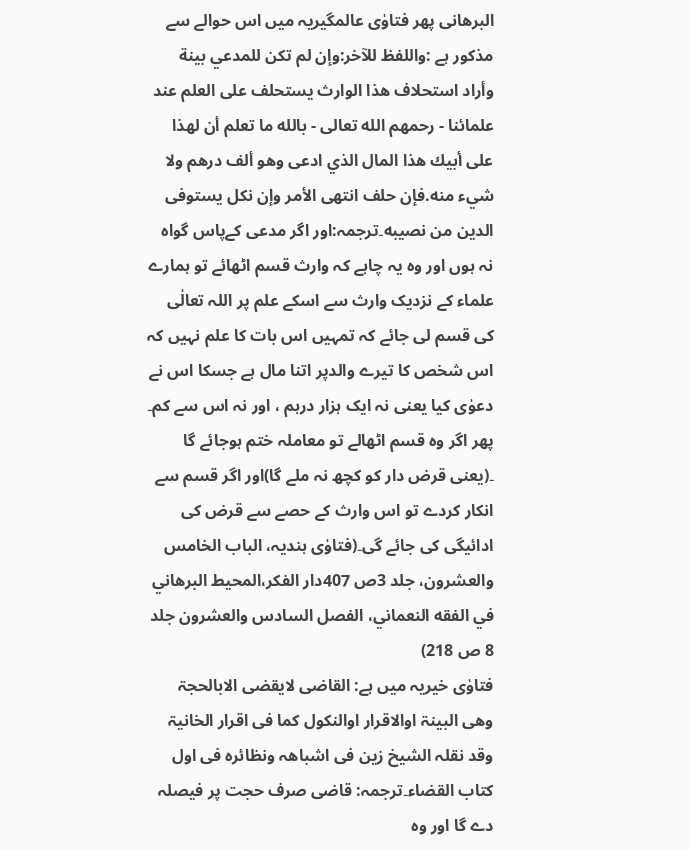البرھانی پھر فتاوٰی عالمگیریہ میں اس حوالے سے مذکور ہے :واللفظ للآخر:وإن لم تكن للمدعي بينة وأراد استحلاف هذا الوارث يستحلف على العلم عند علمائنا - رحمهم الله تعالى - بالله ما تعلم أن لهذا على أبيك هذا المال الذي ادعى وهو ألف درهم ولا شيء منه.فإن حلف انتهى الأمر وإن نكل يستوفى الدين من نصيبه۔ترجمہ:اور اگر مدعی کےپاس گواہ نہ ہوں اور وہ یہ چاہے کہ وارث قسم اٹھائے تو ہمارے علماء کے نزدیک وارث سے اسکے علم پر اللہ تعالٰی کی قسم لی جائے کہ تمہیں اس بات کا علم نہیں کہ اس شخص کا تیرے والدپر اتنا مال ہے جسکا اس نے دعوٰی کیا یعنی نہ ایک ہزار درہم ، اور نہ اس سے کم۔ پھر اگر وہ قسم اٹھالے تو معاملہ ختم ہوجائے گا ۔(یعنی قرض دار کو کچھ نہ ملے گا)اور اگر قسم سے انکار کردے تو اس وارث کے حصے سے قرض کی ادائیگی کی جائے گی۔(فتاوٰی ہندیہ، الباب الخامس والعشرون، جلد 3ص 407دار الفکر،المحيط البرهاني في الفقه النعماني، الفصل السادس والعشرون جلد 8 ص 218)
فتاوٰی خیریہ میں ہے: القاضی لایقضی الابالحجۃ وھی البینۃ اوالاقرار اوالنکول کما فی اقرار الخانیۃ وقد نقلہ الشیخ زین فی اشباھہ ونظائرہ فی اول کتاب القضاء۔ترجمہ: قاضی صرف حجت پر فیصلہ دے گا اور وہ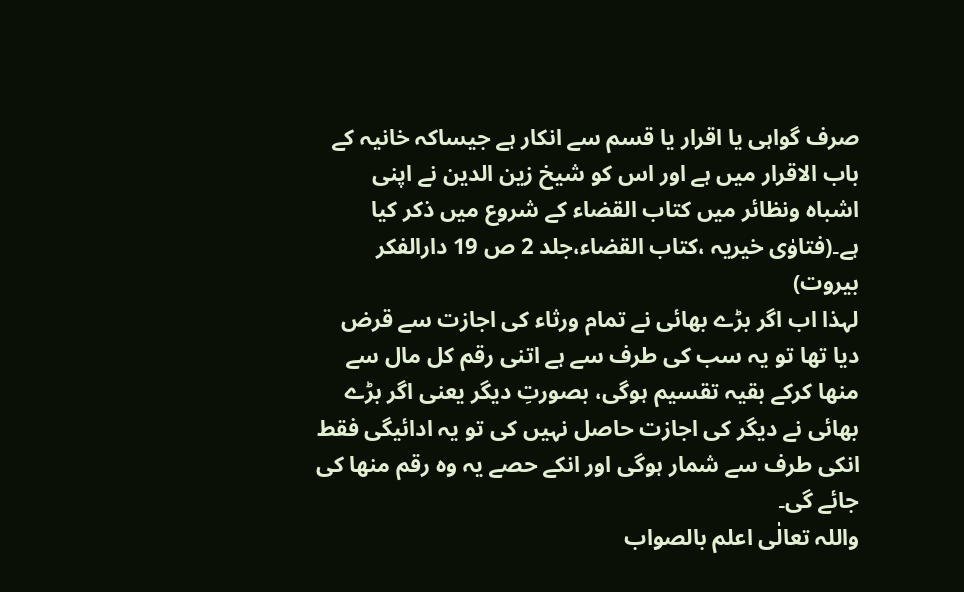صرف گواہی یا اقرار یا قسم سے انکار ہے جیساکہ خانیہ کے باب الاقرار میں ہے اور اس کو شیخ زین الدین نے اپنی اشباہ ونظائر میں کتاب القضاء کے شروع میں ذکر کیا ہے۔(فتاوٰی خیریہ ،کتاب القضاء،جلد 2 ص 19 دارالفکر بیروت)
لہذا اب اگر بڑے بھائی نے تمام ورثاء کی اجازت سے قرض دیا تھا تو یہ سب کی طرف سے ہے اتنی رقم کل مال سے منھا کرکے بقیہ تقسیم ہوگی، بصورتِ دیگر یعنی اگر بڑے بھائی نے دیگر کی اجازت حاصل نہیں کی تو یہ ادائیگی فقط انکی طرف سے شمار ہوگی اور انکے حصے یہ وہ رقم منھا کی جائے گی۔
واللہ تعالٰی اعلم بالصواب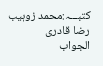کتبـــہ:محمد زوہیب رضا قادری
الجواب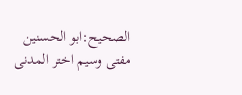الصحیح:ابو الحسنین مفتی وسیم اختر المدنی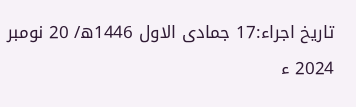تاریخ اجراء:17 جمادی الاول 1446ھ/ 20 نومبر 2024 ء